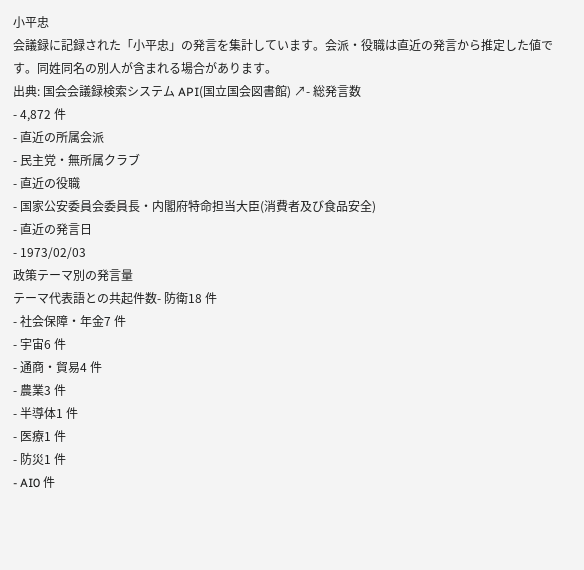小平忠
会議録に記録された「小平忠」の発言を集計しています。会派・役職は直近の発言から推定した値です。同姓同名の別人が含まれる場合があります。
出典: 国会会議録検索システム API(国立国会図書館) ↗- 総発言数
- 4,872 件
- 直近の所属会派
- 民主党・無所属クラブ
- 直近の役職
- 国家公安委員会委員長・内閣府特命担当大臣(消費者及び食品安全)
- 直近の発言日
- 1973/02/03
政策テーマ別の発言量
テーマ代表語との共起件数- 防衛18 件
- 社会保障・年金7 件
- 宇宙6 件
- 通商・貿易4 件
- 農業3 件
- 半導体1 件
- 医療1 件
- 防災1 件
- AI0 件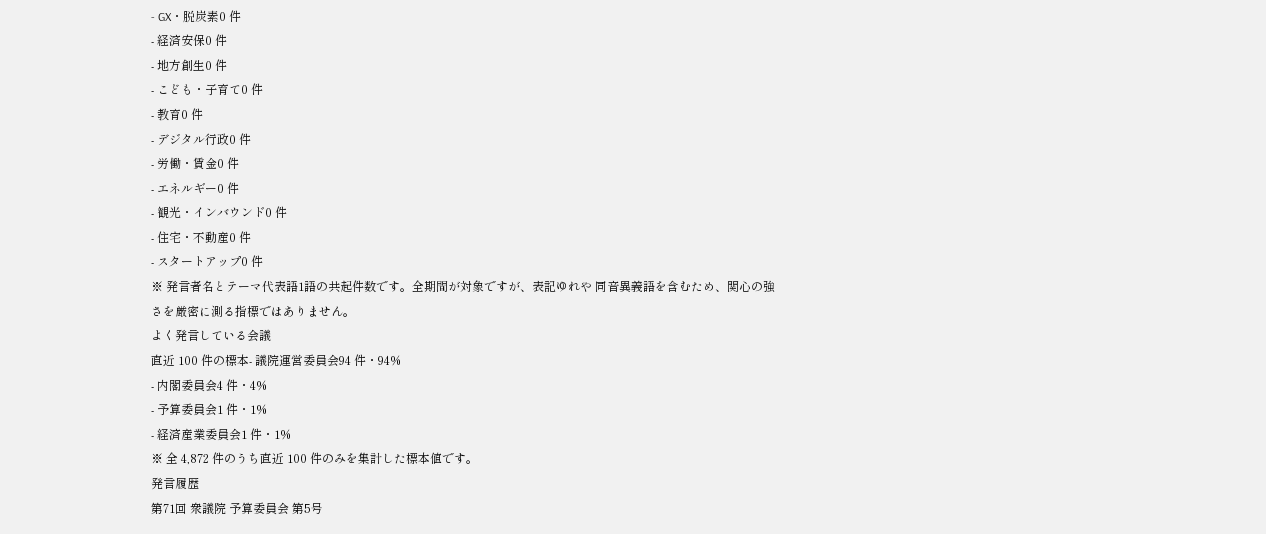- GX・脱炭素0 件
- 経済安保0 件
- 地方創生0 件
- こども・子育て0 件
- 教育0 件
- デジタル行政0 件
- 労働・賃金0 件
- エネルギー0 件
- 観光・インバウンド0 件
- 住宅・不動産0 件
- スタートアップ0 件
※ 発言者名とテーマ代表語1語の共起件数です。全期間が対象ですが、表記ゆれや 同音異義語を含むため、関心の強さを厳密に測る指標ではありません。
よく発言している会議
直近 100 件の標本- 議院運営委員会94 件・94%
- 内閣委員会4 件・4%
- 予算委員会1 件・1%
- 経済産業委員会1 件・1%
※ 全 4,872 件のうち直近 100 件のみを集計した標本値です。
発言履歴
第71回 衆議院 予算委員会 第5号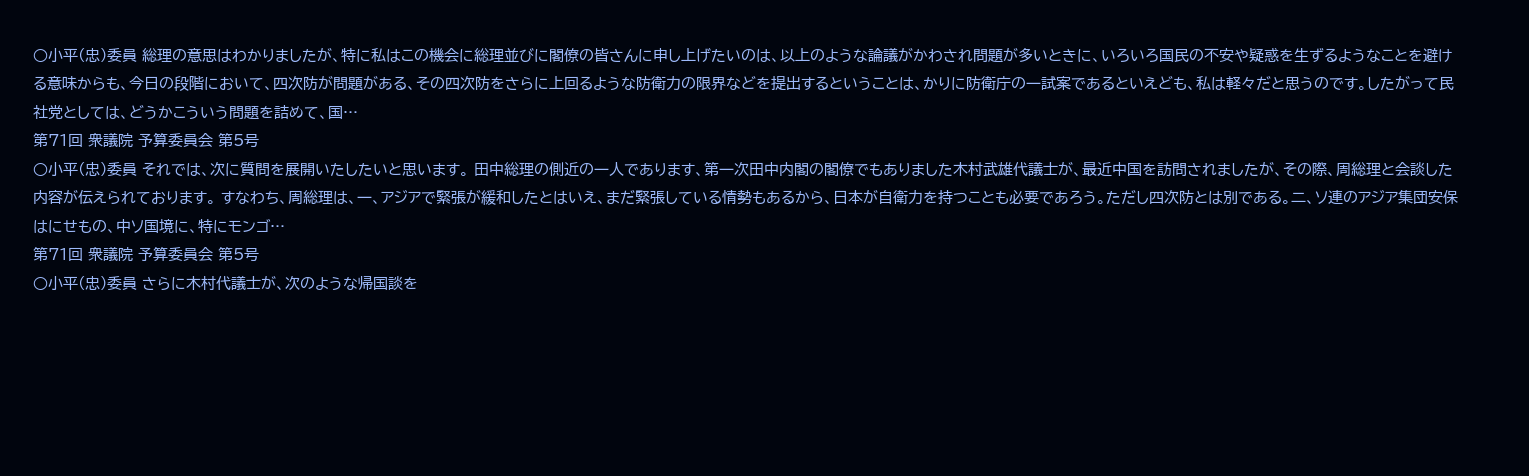○小平(忠)委員 総理の意思はわかりましたが、特に私はこの機会に総理並びに閣僚の皆さんに申し上げたいのは、以上のような論議がかわされ問題が多いときに、いろいろ国民の不安や疑惑を生ずるようなことを避ける意味からも、今日の段階において、四次防が問題がある、その四次防をさらに上回るような防衛力の限界などを提出するということは、かりに防衛庁の一試案であるといえども、私は軽々だと思うのです。したがって民社党としては、どうかこういう問題を詰めて、国…
第71回 衆議院 予算委員会 第5号
○小平(忠)委員 それでは、次に質問を展開いたしたいと思います。 田中総理の側近の一人であります、第一次田中内閣の閣僚でもありました木村武雄代議士が、最近中国を訪問されましたが、その際、周総理と会談した内容が伝えられております。 すなわち、周総理は、一、アジアで緊張が緩和したとはいえ、まだ緊張している情勢もあるから、日本が自衛力を持つことも必要であろう。ただし四次防とは別である。二、ソ連のアジア集団安保はにせもの、中ソ国境に、特にモンゴ…
第71回 衆議院 予算委員会 第5号
○小平(忠)委員 さらに木村代議士が、次のような帰国談を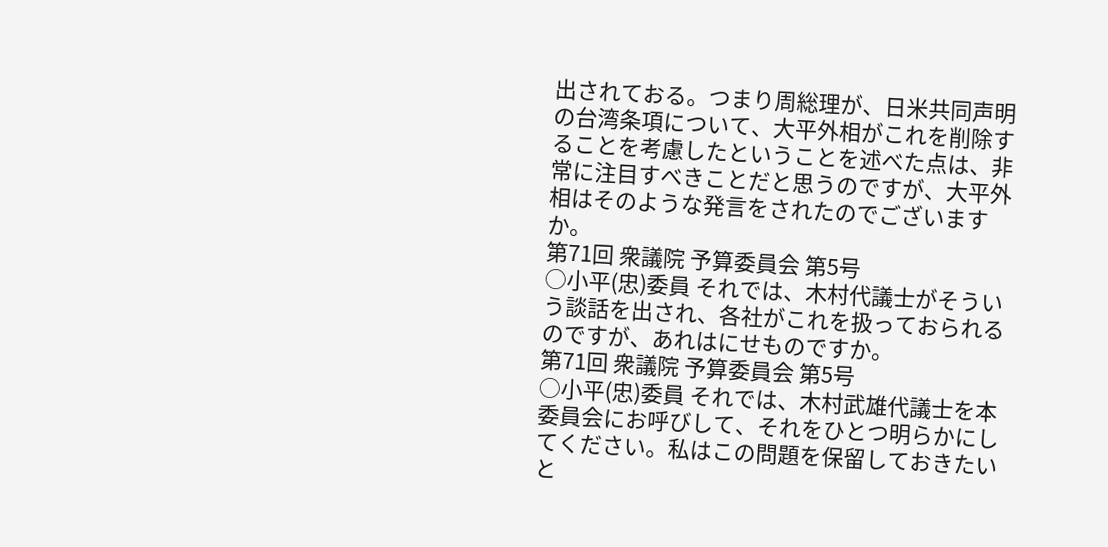出されておる。つまり周総理が、日米共同声明の台湾条項について、大平外相がこれを削除することを考慮したということを述べた点は、非常に注目すべきことだと思うのですが、大平外相はそのような発言をされたのでございますか。
第71回 衆議院 予算委員会 第5号
○小平(忠)委員 それでは、木村代議士がそういう談話を出され、各社がこれを扱っておられるのですが、あれはにせものですか。
第71回 衆議院 予算委員会 第5号
○小平(忠)委員 それでは、木村武雄代議士を本委員会にお呼びして、それをひとつ明らかにしてください。私はこの問題を保留しておきたいと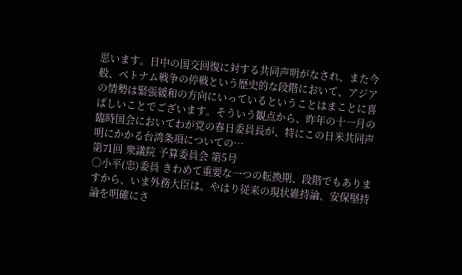思います。日中の国交回復に対する共同声明がなされ、また今般、ベトナム戦争の停戦という歴史的な段階において、アジアの情勢は緊張緩和の方向にいっているということはまことに喜ばしいことでございます。そういう観点から、昨年の十一月の臨時国会においてわが党の春日委員長が、特にこの日米共同声明にかかる台湾条項についての…
第71回 衆議院 予算委員会 第5号
○小平(忠)委員 きわめて重要な一つの転換期、段階でもありますから、いま外務大臣は、やはり従来の現状維持論、安保堅持論を明確にさ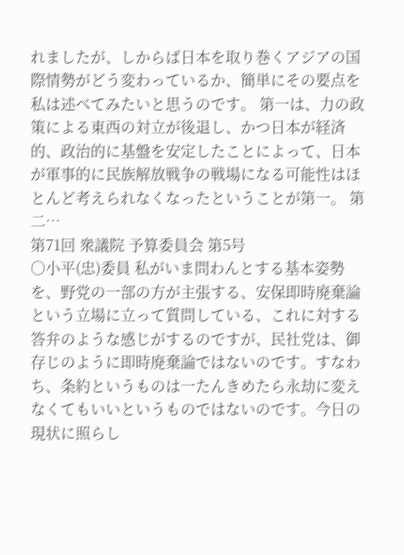れましたが、しからば日本を取り巻くアジアの国際情勢がどう変わっているか、簡単にその要点を私は述べてみたいと思うのです。 第一は、力の政策による東西の対立が後退し、かつ日本が経済的、政治的に基盤を安定したことによって、日本が軍事的に民族解放戦争の戦場になる可能性はほとんど考えられなくなったということが第一。 第二…
第71回 衆議院 予算委員会 第5号
○小平(忠)委員 私がいま問わんとする基本姿勢を、野党の一部の方が主張する、安保即時廃棄論という立場に立って質問している、これに対する答弁のような感じがするのですが、民社党は、御存じのように即時廃棄論ではないのです。すなわち、条約というものは一たんきめたら永劫に変えなくてもいいというものではないのです。今日の現状に照らし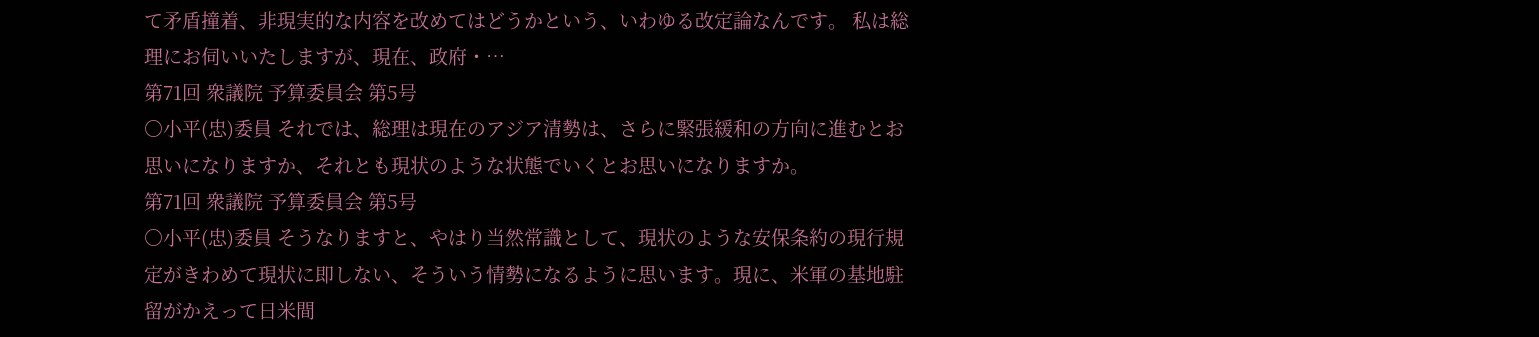て矛盾撞着、非現実的な内容を改めてはどうかという、いわゆる改定論なんです。 私は総理にお伺いいたしますが、現在、政府・…
第71回 衆議院 予算委員会 第5号
○小平(忠)委員 それでは、総理は現在のアジア清勢は、さらに緊張緩和の方向に進むとお思いになりますか、それとも現状のような状態でいくとお思いになりますか。
第71回 衆議院 予算委員会 第5号
○小平(忠)委員 そうなりますと、やはり当然常識として、現状のような安保条約の現行規定がきわめて現状に即しない、そういう情勢になるように思います。現に、米軍の基地駐留がかえって日米間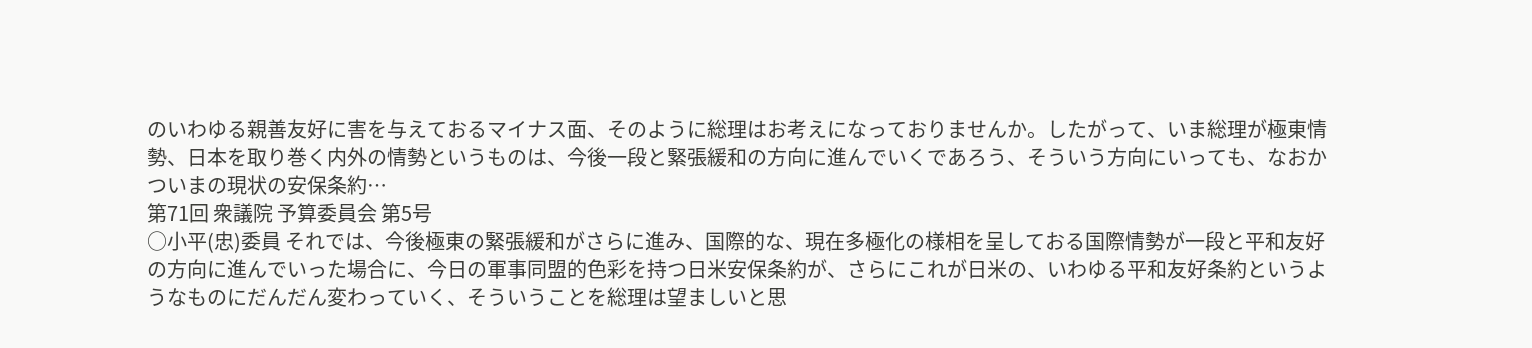のいわゆる親善友好に害を与えておるマイナス面、そのように総理はお考えになっておりませんか。したがって、いま総理が極東情勢、日本を取り巻く内外の情勢というものは、今後一段と緊張緩和の方向に進んでいくであろう、そういう方向にいっても、なおかついまの現状の安保条約…
第71回 衆議院 予算委員会 第5号
○小平(忠)委員 それでは、今後極東の緊張緩和がさらに進み、国際的な、現在多極化の様相を呈しておる国際情勢が一段と平和友好の方向に進んでいった場合に、今日の軍事同盟的色彩を持つ日米安保条約が、さらにこれが日米の、いわゆる平和友好条約というようなものにだんだん変わっていく、そういうことを総理は望ましいと思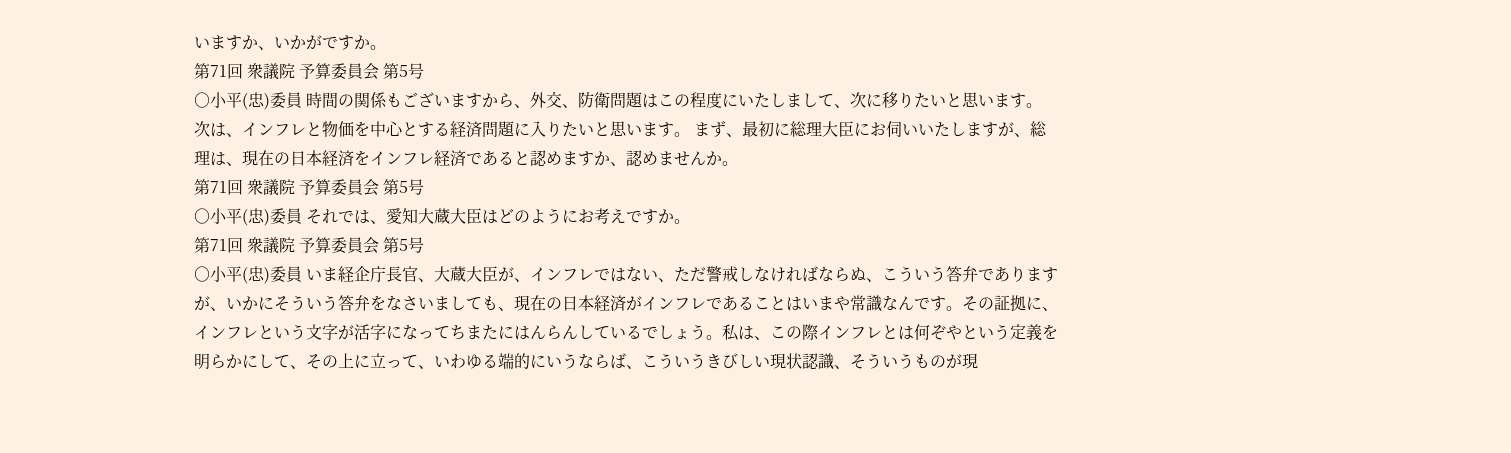いますか、いかがですか。
第71回 衆議院 予算委員会 第5号
○小平(忠)委員 時間の関係もございますから、外交、防衛問題はこの程度にいたしまして、次に移りたいと思います。 次は、インフレと物価を中心とする経済問題に入りたいと思います。 まず、最初に総理大臣にお伺いいたしますが、総理は、現在の日本経済をインフレ経済であると認めますか、認めませんか。
第71回 衆議院 予算委員会 第5号
○小平(忠)委員 それでは、愛知大蔵大臣はどのようにお考えですか。
第71回 衆議院 予算委員会 第5号
○小平(忠)委員 いま経企庁長官、大蔵大臣が、インフレではない、ただ警戒しなければならぬ、こういう答弁でありますが、いかにそういう答弁をなさいましても、現在の日本経済がインフレであることはいまや常識なんです。その証拠に、インフレという文字が活字になってちまたにはんらんしているでしょう。私は、この際インフレとは何ぞやという定義を明らかにして、その上に立って、いわゆる端的にいうならば、こういうきびしい現状認識、そういうものが現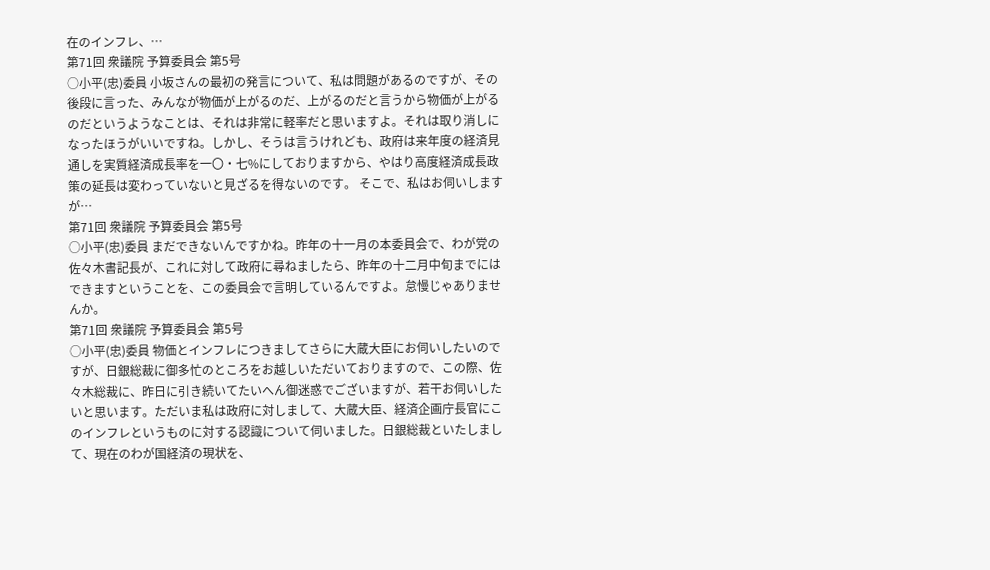在のインフレ、…
第71回 衆議院 予算委員会 第5号
○小平(忠)委員 小坂さんの最初の発言について、私は問題があるのですが、その後段に言った、みんなが物価が上がるのだ、上がるのだと言うから物価が上がるのだというようなことは、それは非常に軽率だと思いますよ。それは取り消しになったほうがいいですね。しかし、そうは言うけれども、政府は来年度の経済見通しを実質経済成長率を一〇・七%にしておりますから、やはり高度経済成長政策の延長は変わっていないと見ざるを得ないのです。 そこで、私はお伺いしますが…
第71回 衆議院 予算委員会 第5号
○小平(忠)委員 まだできないんですかね。昨年の十一月の本委員会で、わが党の佐々木書記長が、これに対して政府に尋ねましたら、昨年の十二月中旬までにはできますということを、この委員会で言明しているんですよ。怠慢じゃありませんか。
第71回 衆議院 予算委員会 第5号
○小平(忠)委員 物価とインフレにつきましてさらに大蔵大臣にお伺いしたいのですが、日銀総裁に御多忙のところをお越しいただいておりますので、この際、佐々木総裁に、昨日に引き続いてたいへん御迷惑でございますが、若干お伺いしたいと思います。ただいま私は政府に対しまして、大蔵大臣、経済企画庁長官にこのインフレというものに対する認識について伺いました。日銀総裁といたしまして、現在のわが国経済の現状を、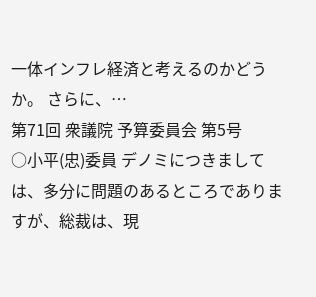一体インフレ経済と考えるのかどうか。 さらに、…
第71回 衆議院 予算委員会 第5号
○小平(忠)委員 デノミにつきましては、多分に問題のあるところでありますが、総裁は、現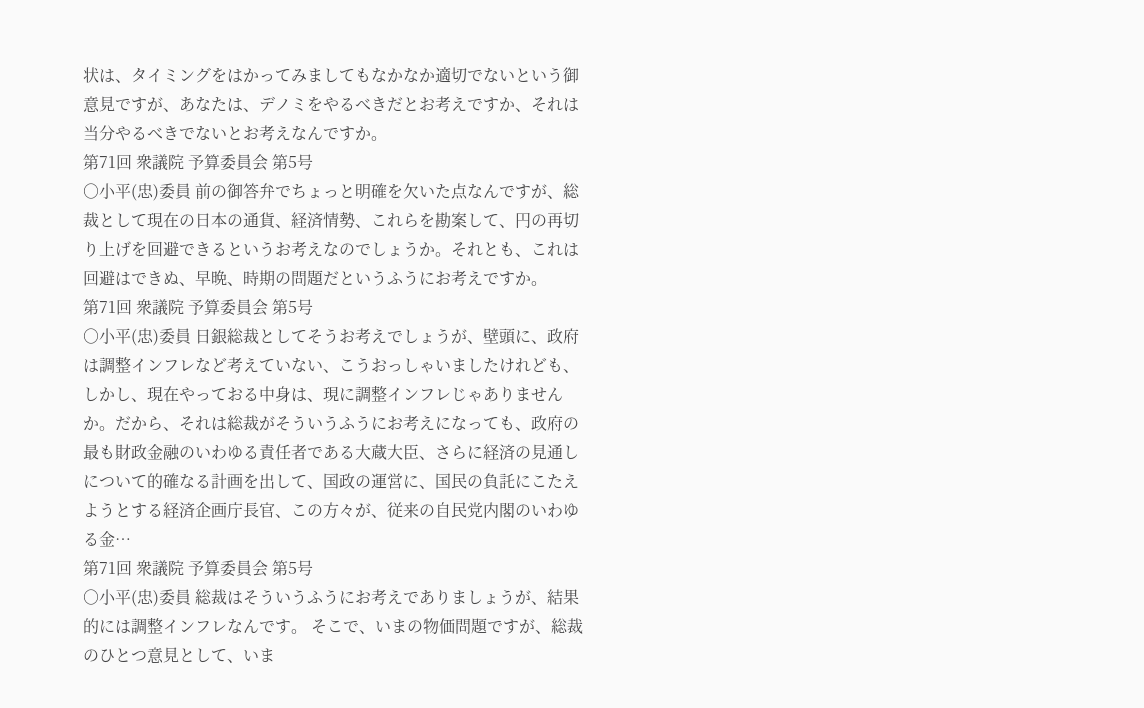状は、タイミングをはかってみましてもなかなか適切でないという御意見ですが、あなたは、デノミをやるべきだとお考えですか、それは当分やるべきでないとお考えなんですか。
第71回 衆議院 予算委員会 第5号
○小平(忠)委員 前の御答弁でちょっと明確を欠いた点なんですが、総裁として現在の日本の通貨、経済情勢、これらを勘案して、円の再切り上げを回避できるというお考えなのでしょうか。それとも、これは回避はできぬ、早晩、時期の問題だというふうにお考えですか。
第71回 衆議院 予算委員会 第5号
○小平(忠)委員 日銀総裁としてそうお考えでしょうが、壁頭に、政府は調整インフレなど考えていない、こうおっしゃいましたけれども、しかし、現在やっておる中身は、現に調整インフレじゃありませんか。だから、それは総裁がそういうふうにお考えになっても、政府の最も財政金融のいわゆる責任者である大蔵大臣、さらに経済の見通しについて的確なる計画を出して、国政の運営に、国民の負託にこたえようとする経済企画庁長官、この方々が、従来の自民党内閣のいわゆる金…
第71回 衆議院 予算委員会 第5号
○小平(忠)委員 総裁はそういうふうにお考えでありましょうが、結果的には調整インフレなんです。 そこで、いまの物価問題ですが、総裁のひとつ意見として、いま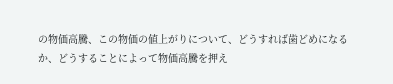の物価高騰、この物価の値上がりについて、どうすれば歯どめになるか、どうすることによって物価高騰を押え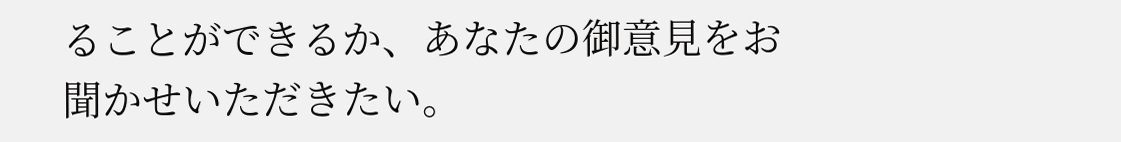ることができるか、あなたの御意見をお聞かせいただきたい。